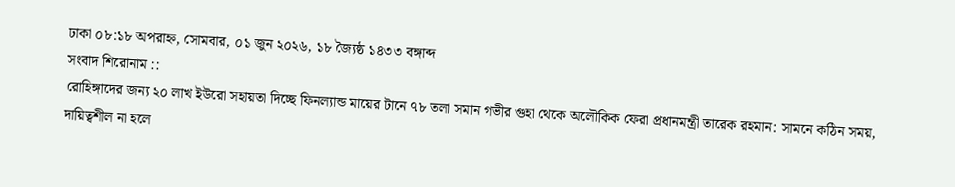ঢাকা ০৮:১৮ অপরাহ্ন, সোমবার, ০১ জুন ২০২৬, ১৮ জ্যৈষ্ঠ ১৪৩৩ বঙ্গাব্দ
সংবাদ শিরোনাম ::
রোহিঙ্গাদের জন্য ২০ লাখ ইউরো সহায়তা দিচ্ছে ফিনল্যান্ড মায়ের টানে ৭৮ তলা সমান গভীর গুহা থেকে অলৌকিক ফেরা প্রধানমন্ত্রী তারেক রহমান: সামনে কঠিন সময়, দায়িত্বশীল না হলে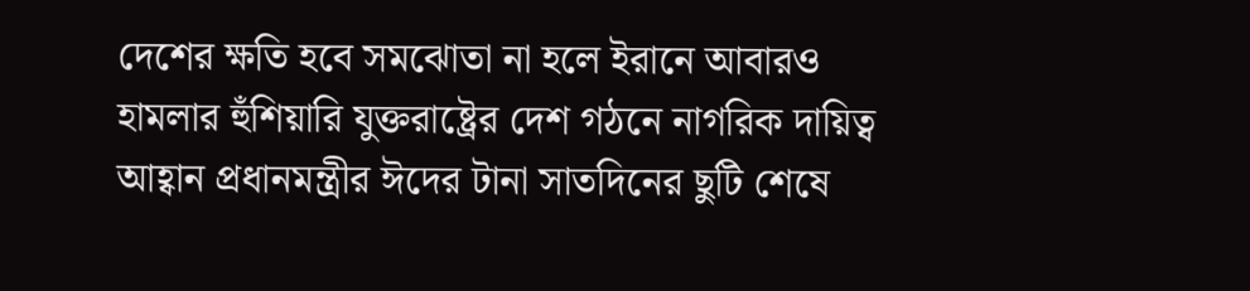দেশের ক্ষতি হবে সমঝোতা না হলে ইরানে আবারও হামলার হুঁশিয়ারি যুক্তরাষ্ট্রের দেশ গঠনে নাগরিক দায়িত্ব আহ্বান প্রধানমন্ত্রীর ঈদের টানা সাতদিনের ছুটি শেষে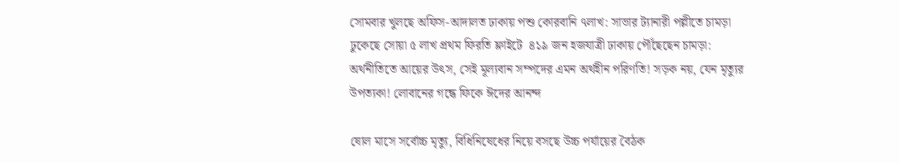সোমবার খুলছে অফিস-আদালত ঢাকায় পশু কোরবানি ৭লাখ: সাভার ট্যানারী পল্লীতে চামড়া  ঢুকেছে সোয়া ৫ লাখ প্রথম ফিরতি ফ্লাইটে  ৪১৯ জন হজযাত্রী ঢাকায় পৌঁছেছেন চামড়া: অর্থনীতিতে আয়ের উৎস, সেই মূল্যবান সম্পদের এমন অর্থহীন পরিণতি! সড়ক নয়, যেন মৃত্যুর উপত্যকা! লোবানের গন্ধে ফিকে ঈদের আনন্দ

ষোল মাসে সর্বোচ্চ মৃত্যু, বিধিনিষেধের নিয়ে বসছে উচ্চ পর্যায়ের বৈঠক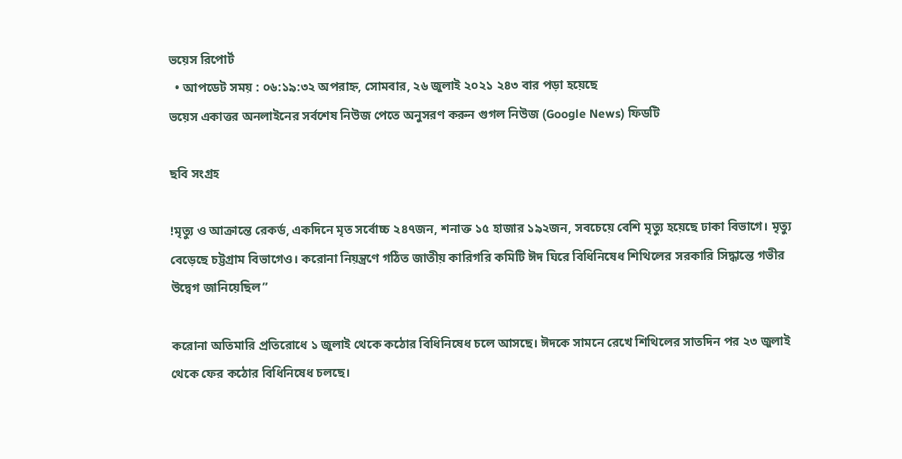ভয়েস রিপোর্ট
  • আপডেট সময় : ০৬:১৯:৩২ অপরাহ্ন, সোমবার, ২৬ জুলাই ২০২১ ২৪৩ বার পড়া হয়েছে
ভয়েস একাত্তর অনলাইনের সর্বশেষ নিউজ পেতে অনুসরণ করুন গুগল নিউজ (Google News) ফিডটি

ছবি সংগ্রহ

!মৃত্যু ও আক্রান্তে রেকর্ড, একদিনে মৃত সর্বোচ্চ ২৪৭জন, শনাক্ত ১৫ হাজার ১৯২জন, সবচেয়ে বেশি মৃত্যু হয়েছে ঢাকা বিভাগে। মৃত্যু বেড়েছে চট্টগ্রাম বিভাগেও। করোনা নিয়ন্ত্রণে গঠিত জাতীয় কারিগরি কমিটি ঈদ ঘিরে বিধিনিষেধ শিথিলের সরকারি সিদ্ধান্তে গভীর উদ্বেগ জানিয়েছিল”

করোনা অতিমারি প্রতিরোধে ১ জুলাই থেকে কঠোর বিধিনিষেধ চলে আসছে। ঈদকে সামনে রেখে শিথিলের সাতদিন পর ২৩ জুলাই থেকে ফের কঠোর বিধিনিষেধ চলছে।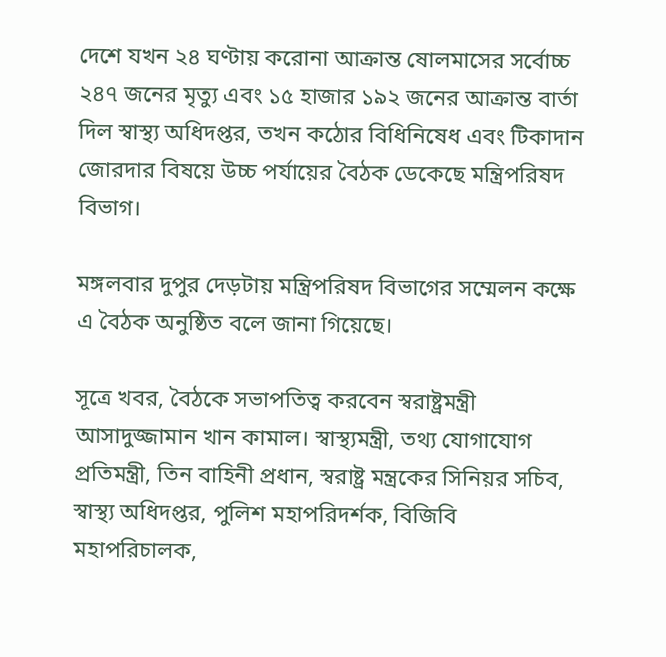দেশে যখন ২৪ ঘণ্টায় করোনা আক্রান্ত ষোলমাসের সর্বোচ্চ ২৪৭ জনের মৃত্যু এবং ১৫ হাজার ১৯২ জনের আক্রান্ত বার্তা দিল স্বাস্থ্য অধিদপ্তর, তখন কঠোর বিধিনিষেধ এবং টিকাদান জোরদার বিষয়ে উচ্চ পর্যায়ের বৈঠক ডেকেছে মন্ত্রিপরিষদ বিভাগ।

মঙ্গলবার দুপুর দেড়টায় মন্ত্রিপরিষদ বিভাগের সম্মেলন কক্ষে এ বৈঠক অনুষ্ঠিত বলে জানা গিয়েছে।

সূত্রে খবর, বৈঠকে সভাপতিত্ব করবেন স্বরাষ্ট্রমন্ত্রী আসাদুজ্জামান খান কামাল। স্বাস্থ্যমন্ত্রী, তথ্য যোগাযোগ প্রতিমন্ত্রী, তিন বাহিনী প্রধান, স্বরাষ্ট্র মন্ত্রকের সিনিয়র সচিব, স্বাস্থ্য অধিদপ্তর, পুলিশ মহাপরিদর্শক, বিজিবি মহাপরিচালক,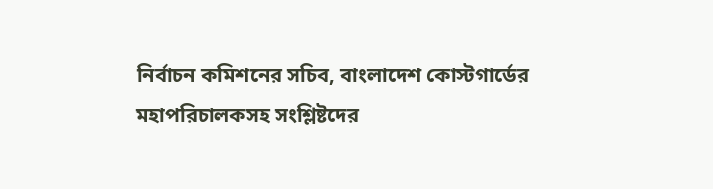নির্বাচন কমিশনের সচিব, বাংলাদেশ কোস্টগার্ডের মহাপরিচালকসহ সংশ্লিষ্টদের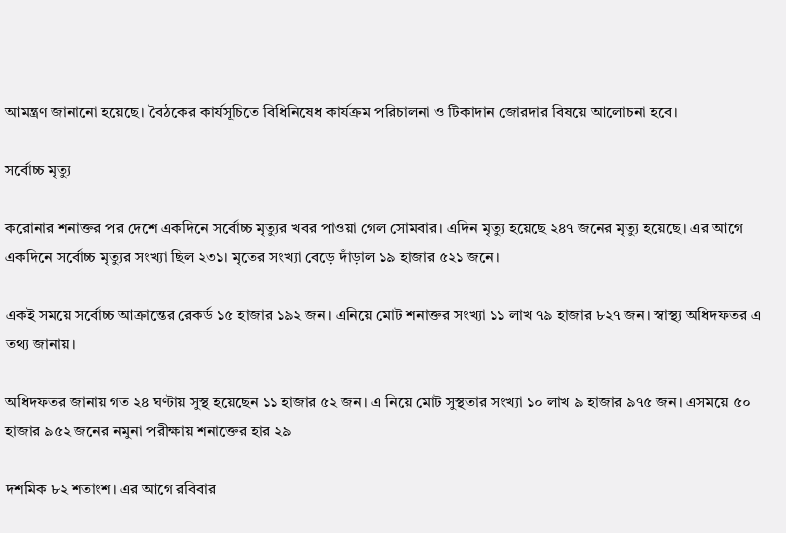আমন্ত্রণ জানানো হয়েছে। বৈঠকের কার্যসূচিতে বিধিনিষেধ কার্যক্রম পরিচালনা ও টিকাদান জোরদার বিষয়ে আলোচনা হবে।

সর্বোচ্চ মৃত্যু

করোনার শনাক্তর পর দেশে একদিনে সর্বোচ্চ মৃত্যুর খবর পাওয়া গেল সোমবার। এদিন মৃত্যু হয়েছে ২৪৭ জনের মৃত্যু হয়েছে। এর আগে একদিনে সর্বোচ্চ মৃত্যুর সংখ্যা ছিল ২৩১। মৃতের সংখ্যা বেড়ে দাঁড়াল ১৯ হাজার ৫২১ জনে।

একই সময়ে সর্বোচ্চ আক্রান্তের রেকর্ড ১৫ হাজার ১৯২ জন। এনিয়ে মোট শনাক্তর সংখ্যা ১১ লাখ ৭৯ হাজার ৮২৭ জন। স্বাস্থ্য অধিদফতর এ তথ্য জানায়।

অধিদফতর জানায় গত ২৪ ঘণ্টায় সুস্থ হয়েছেন ১১ হাজার ৫২ জন। এ নিয়ে মোট সুস্থতার সংখ্যা ১০ লাখ ৯ হাজার ৯৭৫ জন। এসময়ে ৫০ হাজার ৯৫২ জনের নমুনা পরীক্ষায় শনাক্তের হার ২৯

দশমিক ৮২ শতাংশ। এর আগে রবিবার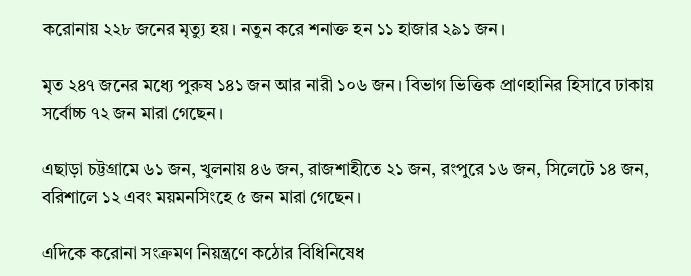করোনায় ২২৮ জনের মৃত্যু হয়। নতুন করে শনাক্ত হন ১১ হাজার ২৯১ জন।

মৃত ২৪৭ জনের মধ্যে পুরুষ ১৪১ জন আর নারী ১০৬ জন। বিভাগ ভিত্তিক প্রাণহানির হিসাবে ঢাকায় সর্বোচ্চ ৭২ জন মারা গেছেন।

এছাড়া চট্টগ্রামে ৬১ জন, খুলনায় ৪৬ জন, রাজশাহীতে ২১ জন, রংপুরে ১৬ জন, সিলেটে ১৪ জন, বরিশালে ১২ এবং ময়মনসিংহে ৫ জন মারা গেছেন।

এদিকে করোনা সংক্রমণ নিয়ন্ত্রণে কঠোর বিধিনিষেধ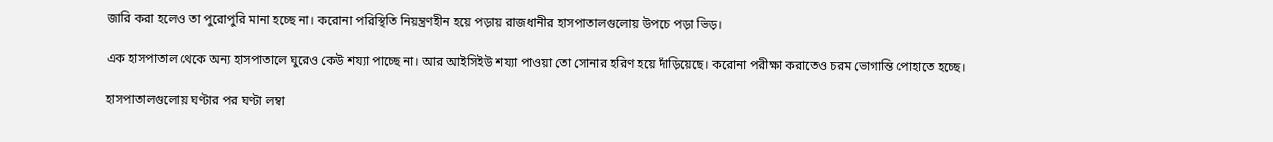জারি করা হলেও তা পুরোপুরি মানা হচ্ছে না। করোনা পরিস্থিতি নিয়ন্ত্রণহীন হয়ে পড়ায় রাজধানীর হাসপাতালগুলোয় উপচে পড়া ভিড়।

এক হাসপাতাল থেকে অন্য হাসপাতালে ঘুরেও কেউ শয্যা পাচ্ছে না। আর আইসিইউ শয্যা পাওয়া তো সোনার হরিণ হয়ে দাঁড়িয়েছে। করোনা পরীক্ষা করাতেও চরম ভোগান্তি পোহাতে হচ্ছে।

হাসপাতালগুলোয় ঘণ্টার পর ঘণ্টা লম্বা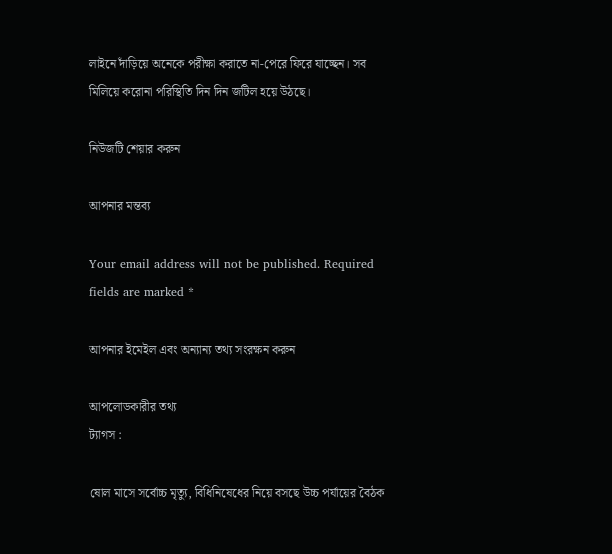লাইনে দাঁড়িয়ে অনেকে পরীক্ষা করাতে না-পেরে ফিরে যাচ্ছেন। সব মিলিয়ে করোনা পরিস্থিতি দিন দিন জটিল হয়ে উঠছে।

নিউজটি শেয়ার করুন

আপনার মন্তব্য

Your email address will not be published. Required fields are marked *

আপনার ইমেইল এবং অন্যান্য তথ্য সংরক্ষন করুন

আপলোডকারীর তথ্য
ট্যাগস :

ষোল মাসে সর্বোচ্চ মৃত্যু, বিধিনিষেধের নিয়ে বসছে উচ্চ পর্যায়ের বৈঠক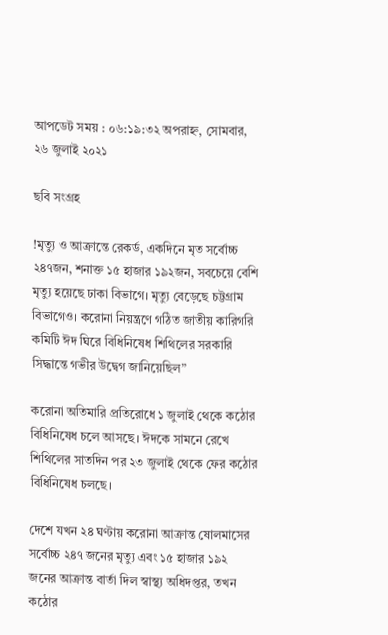আপডেট সময় : ০৬:১৯:৩২ অপরাহ্ন, সোমবার, ২৬ জুলাই ২০২১

ছবি সংগ্রহ

!মৃত্যু ও আক্রান্তে রেকর্ড, একদিনে মৃত সর্বোচ্চ ২৪৭জন, শনাক্ত ১৫ হাজার ১৯২জন, সবচেয়ে বেশি মৃত্যু হয়েছে ঢাকা বিভাগে। মৃত্যু বেড়েছে চট্টগ্রাম বিভাগেও। করোনা নিয়ন্ত্রণে গঠিত জাতীয় কারিগরি কমিটি ঈদ ঘিরে বিধিনিষেধ শিথিলের সরকারি সিদ্ধান্তে গভীর উদ্বেগ জানিয়েছিল”

করোনা অতিমারি প্রতিরোধে ১ জুলাই থেকে কঠোর বিধিনিষেধ চলে আসছে। ঈদকে সামনে রেখে শিথিলের সাতদিন পর ২৩ জুলাই থেকে ফের কঠোর বিধিনিষেধ চলছে।

দেশে যখন ২৪ ঘণ্টায় করোনা আক্রান্ত ষোলমাসের সর্বোচ্চ ২৪৭ জনের মৃত্যু এবং ১৫ হাজার ১৯২ জনের আক্রান্ত বার্তা দিল স্বাস্থ্য অধিদপ্তর, তখন কঠোর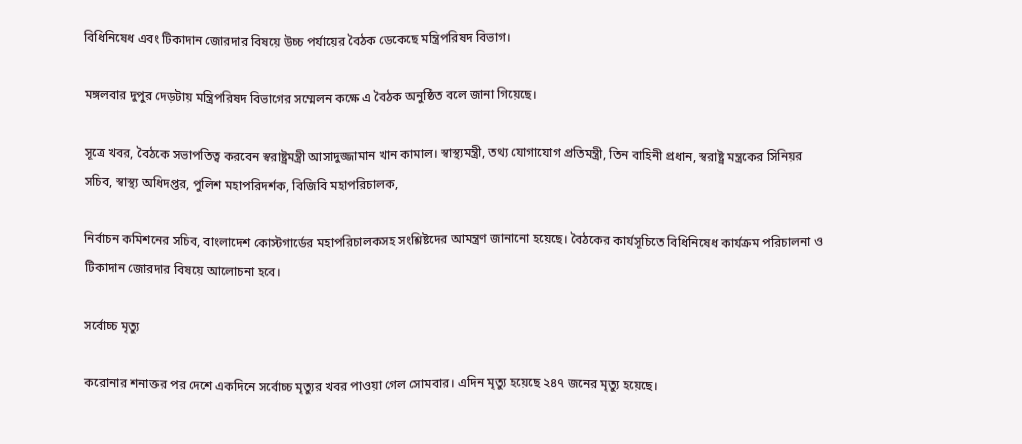বিধিনিষেধ এবং টিকাদান জোরদার বিষয়ে উচ্চ পর্যায়ের বৈঠক ডেকেছে মন্ত্রিপরিষদ বিভাগ।

মঙ্গলবার দুপুর দেড়টায় মন্ত্রিপরিষদ বিভাগের সম্মেলন কক্ষে এ বৈঠক অনুষ্ঠিত বলে জানা গিয়েছে।

সূত্রে খবর, বৈঠকে সভাপতিত্ব করবেন স্বরাষ্ট্রমন্ত্রী আসাদুজ্জামান খান কামাল। স্বাস্থ্যমন্ত্রী, তথ্য যোগাযোগ প্রতিমন্ত্রী, তিন বাহিনী প্রধান, স্বরাষ্ট্র মন্ত্রকের সিনিয়র সচিব, স্বাস্থ্য অধিদপ্তর, পুলিশ মহাপরিদর্শক, বিজিবি মহাপরিচালক,

নির্বাচন কমিশনের সচিব, বাংলাদেশ কোস্টগার্ডের মহাপরিচালকসহ সংশ্লিষ্টদের আমন্ত্রণ জানানো হয়েছে। বৈঠকের কার্যসূচিতে বিধিনিষেধ কার্যক্রম পরিচালনা ও টিকাদান জোরদার বিষয়ে আলোচনা হবে।

সর্বোচ্চ মৃত্যু

করোনার শনাক্তর পর দেশে একদিনে সর্বোচ্চ মৃত্যুর খবর পাওয়া গেল সোমবার। এদিন মৃত্যু হয়েছে ২৪৭ জনের মৃত্যু হয়েছে।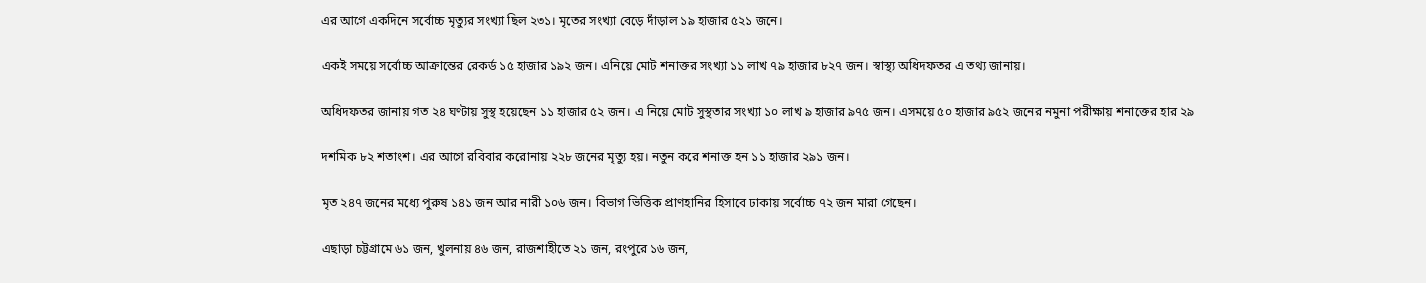এর আগে একদিনে সর্বোচ্চ মৃত্যুর সংখ্যা ছিল ২৩১। মৃতের সংখ্যা বেড়ে দাঁড়াল ১৯ হাজার ৫২১ জনে।

একই সময়ে সর্বোচ্চ আক্রান্তের রেকর্ড ১৫ হাজার ১৯২ জন। এনিয়ে মোট শনাক্তর সংখ্যা ১১ লাখ ৭৯ হাজার ৮২৭ জন। স্বাস্থ্য অধিদফতর এ তথ্য জানায়।

অধিদফতর জানায় গত ২৪ ঘণ্টায় সুস্থ হয়েছেন ১১ হাজার ৫২ জন। এ নিয়ে মোট সুস্থতার সংখ্যা ১০ লাখ ৯ হাজার ৯৭৫ জন। এসময়ে ৫০ হাজার ৯৫২ জনের নমুনা পরীক্ষায় শনাক্তের হার ২৯

দশমিক ৮২ শতাংশ। এর আগে রবিবার করোনায় ২২৮ জনের মৃত্যু হয়। নতুন করে শনাক্ত হন ১১ হাজার ২৯১ জন।

মৃত ২৪৭ জনের মধ্যে পুরুষ ১৪১ জন আর নারী ১০৬ জন। বিভাগ ভিত্তিক প্রাণহানির হিসাবে ঢাকায় সর্বোচ্চ ৭২ জন মারা গেছেন।

এছাড়া চট্টগ্রামে ৬১ জন, খুলনায় ৪৬ জন, রাজশাহীতে ২১ জন, রংপুরে ১৬ জন,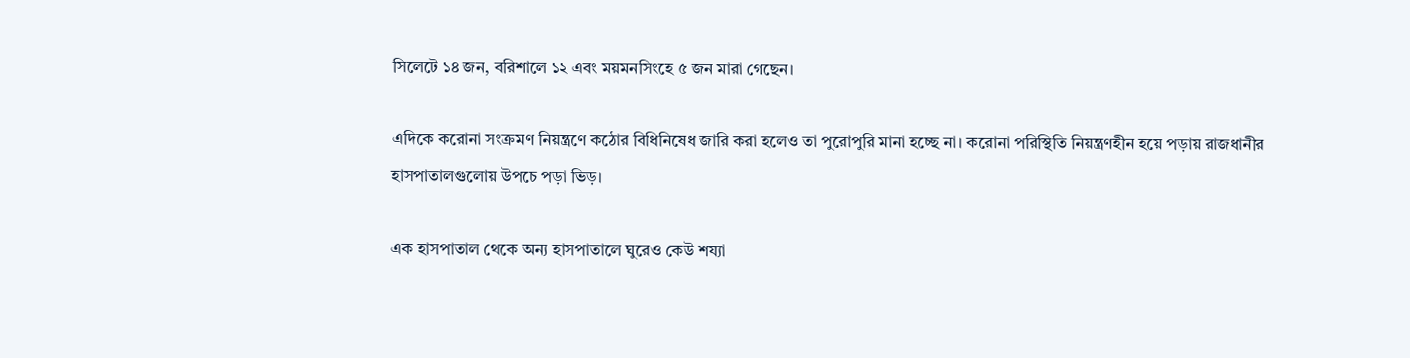সিলেটে ১৪ জন, বরিশালে ১২ এবং ময়মনসিংহে ৫ জন মারা গেছেন।

এদিকে করোনা সংক্রমণ নিয়ন্ত্রণে কঠোর বিধিনিষেধ জারি করা হলেও তা পুরোপুরি মানা হচ্ছে না। করোনা পরিস্থিতি নিয়ন্ত্রণহীন হয়ে পড়ায় রাজধানীর হাসপাতালগুলোয় উপচে পড়া ভিড়।

এক হাসপাতাল থেকে অন্য হাসপাতালে ঘুরেও কেউ শয্যা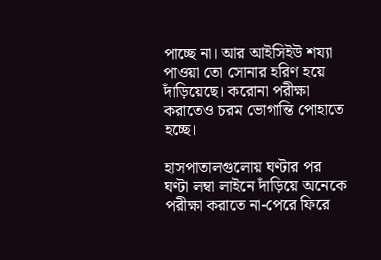পাচ্ছে না। আর আইসিইউ শয্যা পাওয়া তো সোনার হরিণ হয়ে দাঁড়িয়েছে। করোনা পরীক্ষা করাতেও চরম ভোগান্তি পোহাতে হচ্ছে।

হাসপাতালগুলোয় ঘণ্টার পর ঘণ্টা লম্বা লাইনে দাঁড়িয়ে অনেকে পরীক্ষা করাতে না-পেরে ফিরে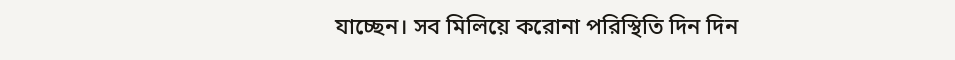যাচ্ছেন। সব মিলিয়ে করোনা পরিস্থিতি দিন দিন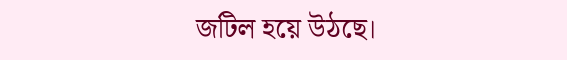জটিল হয়ে উঠছে।